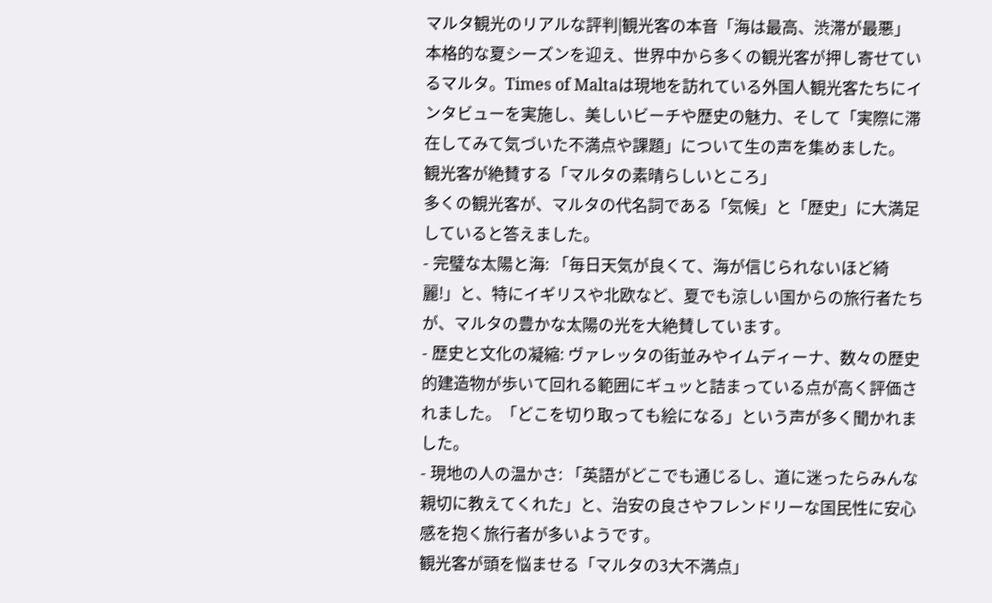マルタ観光のリアルな評判|観光客の本音「海は最高、渋滞が最悪」
本格的な夏シーズンを迎え、世界中から多くの観光客が押し寄せているマルタ。Times of Maltaは現地を訪れている外国人観光客たちにインタビューを実施し、美しいビーチや歴史の魅力、そして「実際に滞在してみて気づいた不満点や課題」について生の声を集めました。
観光客が絶賛する「マルタの素晴らしいところ」
多くの観光客が、マルタの代名詞である「気候」と「歴史」に大満足していると答えました。
- 完璧な太陽と海: 「毎日天気が良くて、海が信じられないほど綺麗!」と、特にイギリスや北欧など、夏でも涼しい国からの旅行者たちが、マルタの豊かな太陽の光を大絶賛しています。
- 歴史と文化の凝縮: ヴァレッタの街並みやイムディーナ、数々の歴史的建造物が歩いて回れる範囲にギュッと詰まっている点が高く評価されました。「どこを切り取っても絵になる」という声が多く聞かれました。
- 現地の人の温かさ: 「英語がどこでも通じるし、道に迷ったらみんな親切に教えてくれた」と、治安の良さやフレンドリーな国民性に安心感を抱く旅行者が多いようです。
観光客が頭を悩ませる「マルタの3大不満点」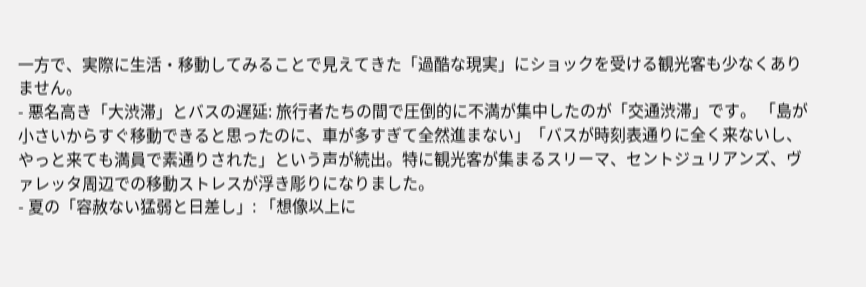一方で、実際に生活・移動してみることで見えてきた「過酷な現実」にショックを受ける観光客も少なくありません。
- 悪名高き「大渋滞」とバスの遅延: 旅行者たちの間で圧倒的に不満が集中したのが「交通渋滞」です。 「島が小さいからすぐ移動できると思ったのに、車が多すぎて全然進まない」「バスが時刻表通りに全く来ないし、やっと来ても満員で素通りされた」という声が続出。特に観光客が集まるスリーマ、セントジュリアンズ、ヴァレッタ周辺での移動ストレスが浮き彫りになりました。
- 夏の「容赦ない猛弱と日差し」: 「想像以上に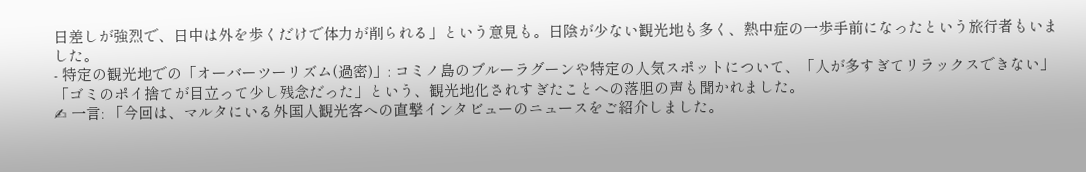日差しが強烈で、日中は外を歩くだけで体力が削られる」という意見も。日陰が少ない観光地も多く、熱中症の一歩手前になったという旅行者もいました。
- 特定の観光地での「オーバーツーリズム(過密)」: コミノ島のブルーラグーンや特定の人気スポットについて、「人が多すぎてリラックスできない」「ゴミのポイ捨てが目立って少し残念だった」という、観光地化されすぎたことへの落胆の声も聞かれました。
✍ 一言: 「今回は、マルタにいる外国人観光客への直撃インタビューのニュースをご紹介しました。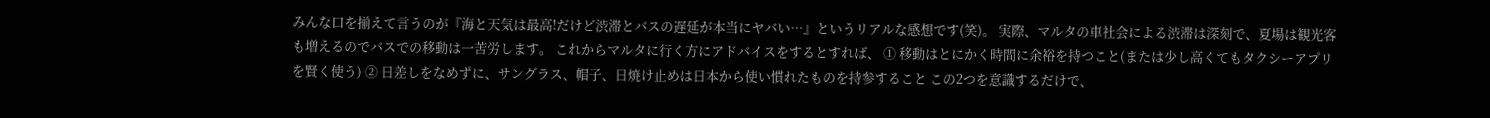みんな口を揃えて言うのが『海と天気は最高!だけど渋滞とバスの遅延が本当にヤバい…』というリアルな感想です(笑)。 実際、マルタの車社会による渋滞は深刻で、夏場は観光客も増えるのでバスでの移動は一苦労します。 これからマルタに行く方にアドバイスをするとすれば、 ① 移動はとにかく時間に余裕を持つこと(または少し高くてもタクシーアプリを賢く使う) ② 日差しをなめずに、サングラス、帽子、日焼け止めは日本から使い慣れたものを持参すること この2つを意識するだけで、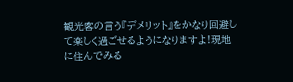観光客の言う『デメリット』をかなり回避して楽しく過ごせるようになりますよ!現地に住んでみる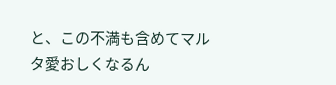と、この不満も含めてマルタ愛おしくなるん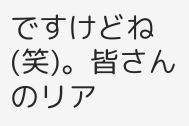ですけどね(笑)。皆さんのリア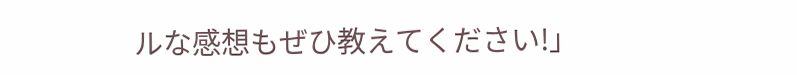ルな感想もぜひ教えてください!」